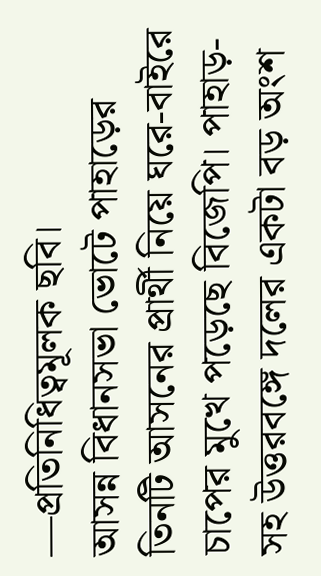—প্রতিনিধিত্বমূলক ছবি।
আসন্ন বিধানসভা ভোটে পাহাড়ের তিনটি আসনের প্রার্থী নিয়ে ঘরে-বাইরে চাপের মুখে পড়েছে বিজেপি। পাহাড়-সহ উত্তরবঙ্গে দলের একটা বড় অংশ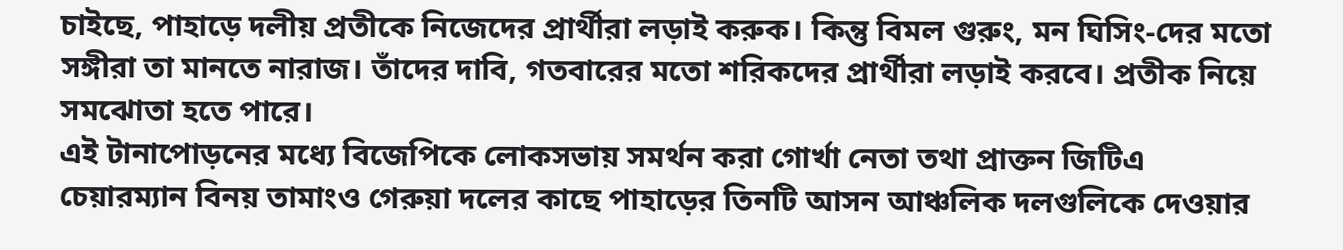চাইছে, পাহাড়ে দলীয় প্রতীকে নিজেদের প্রার্থীরা লড়াই করুক। কিন্তু বিমল গুরুং, মন ঘিসিং-দের মতো সঙ্গীরা তা মানতে নারাজ। তাঁদের দাবি, গতবারের মতো শরিকদের প্রার্থীরা লড়াই করবে। প্রতীক নিয়ে সমঝোতা হতে পারে।
এই টানাপোড়নের মধ্যে বিজেপিকে লোকসভায় সমর্থন করা গোর্খা নেতা তথা প্রাক্তন জিটিএ চেয়ারম্যান বিনয় তামাংও গেরুয়া দলের কাছে পাহাড়ের তিনটি আসন আঞ্চলিক দলগুলিকে দেওয়ার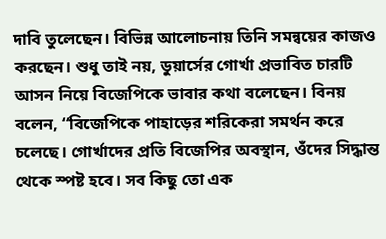দাবি তুলেছেন। বিভিন্ন আলোচনায় তিনি সমন্বয়ের কাজও করছেন। শুধু তাই নয়, ডুয়ার্সের গোর্খা প্রভাবিত চারটি আসন নিয়ে বিজেপিকে ভাবার কথা বলেছেন। বিনয় বলেন, ‘‘বিজেপিকে পাহাড়ের শরিকেরা সমর্থন করে চলেছে। গোর্খাদের প্রতি বিজেপির অবস্থান, ওঁদের সিদ্ধান্ত থেকে স্পষ্ট হবে। সব কিছু তো এক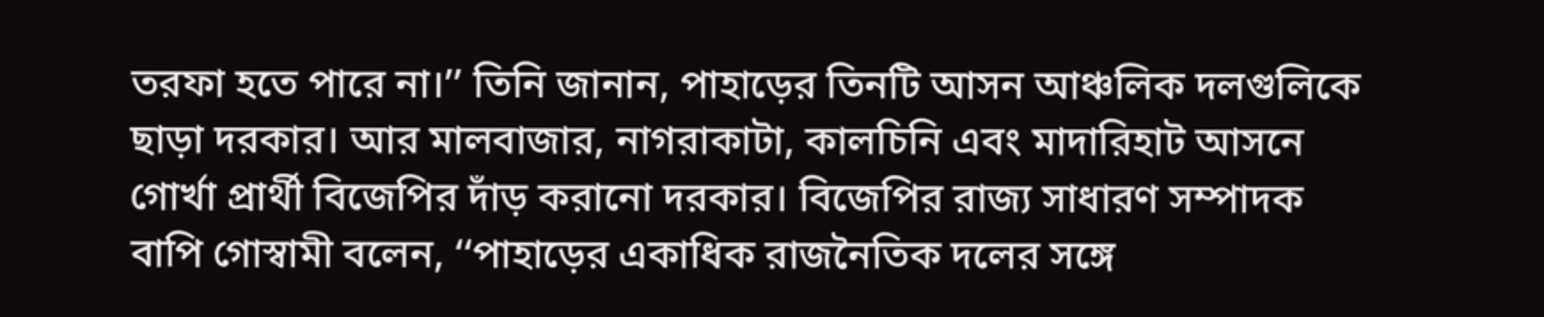তরফা হতে পারে না।’’ তিনি জানান, পাহাড়ের তিনটি আসন আঞ্চলিক দলগুলিকে ছাড়া দরকার। আর মালবাজার, নাগরাকাটা, কালচিনি এবং মাদারিহাট আসনে গোর্খা প্রার্থী বিজেপির দাঁড় করানো দরকার। বিজেপির রাজ্য সাধারণ সম্পাদক বাপি গোস্বামী বলেন, ‘‘পাহাড়ের একাধিক রাজনৈতিক দলের সঙ্গে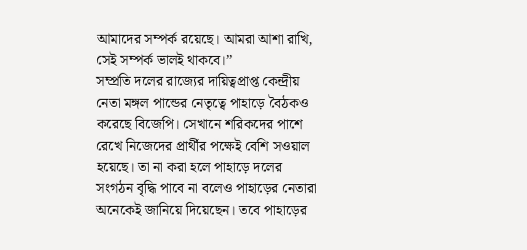আমাদের সম্পর্ক রয়েছে। আমরা আশা রাখি, সেই সম্পর্ক ভালই থাকবে।’’
সম্প্রতি দলের রাজ্যের দায়িত্বপ্রাপ্ত কেন্দ্রীয় নেতা মঙ্গল পান্ডের নেতৃত্বে পাহাড়ে বৈঠকও করেছে বিজেপি। সেখানে শরিকদের পাশে রেখে নিজেদের প্রার্থীর পক্ষেই বেশি সওয়াল হয়েছে। তা না করা হলে পাহাড়ে দলের সংগঠন বৃদ্ধি পাবে না বলেও পাহাড়ের নেতারা অনেকেই জানিয়ে দিয়েছেন। তবে পাহাড়ের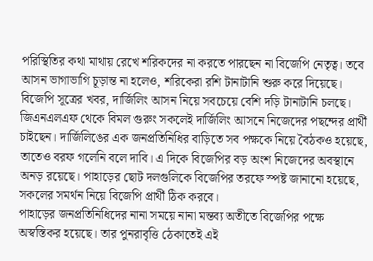পরিস্থিতির কথা মাথায় রেখে শরিকদের না করতে পারছেন না বিজেপি নেতৃত্ব। তবে আসন ভাগাভাগি চূড়ান্ত না হলেও, শরিকেরা রশি টানাটানি শুরু করে দিয়েছে।
বিজেপি সূত্রের খবর, দার্জিলিং আসন নিয়ে সবচেয়ে বেশি দড়ি টানাটানি চলছে। জিএনএলএফ থেকে বিমল গুরুং সকলেই দার্জিলিং আসনে নিজেদের পছন্দের প্রার্থী চাইছেন। দার্জিলিঙের এক জনপ্রতিনিধির বাড়িতে সব পক্ষকে নিয়ে বৈঠকও হয়েছে, তাতেও বরফ গলেনি বলে দাবি। এ দিকে বিজেপির বড় অংশ নিজেদের অবস্থানে অনড় রয়েছে। পাহাড়ের ছোট দলগুলিকে বিজেপির তরফে স্পষ্ট জানানো হয়েছে, সকলের সমর্থন নিয়ে বিজেপি প্রার্থী ঠিক করবে।
পাহাড়ের জনপ্রতিনিধিদের নানা সময়ে নানা মন্তব্য অতীতে বিজেপির পক্ষে অস্বস্তিকর হয়েছে। তার পুনরাবৃত্তি ঠেকাতেই এই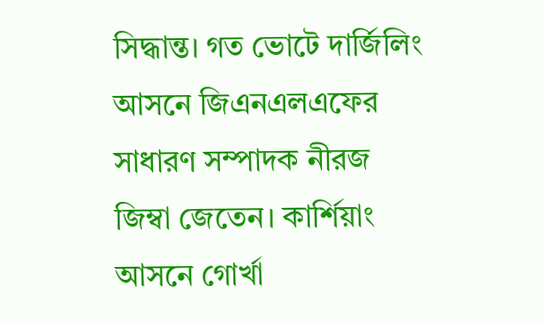সিদ্ধান্ত। গত ভোটে দার্জিলিং আসনে জিএনএলএফের সাধারণ সম্পাদক নীরজ জিম্বা জেতেন। কার্শিয়াং আসনে গোর্খা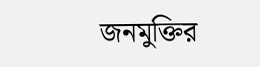জনমুক্তির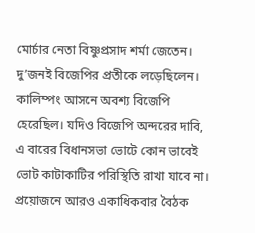মোর্চার নেতা বিষ্ণুপ্রসাদ শর্মা জেতেন। দু’জনই বিজেপির প্রতীকে লড়েছিলেন। কালিম্পং আসনে অবশ্য বিজেপি হেরেছিল। যদিও বিজেপি অন্দরের দাবি, এ বারের বিধানসভা ভোটে কোন ভাবেই ভোট কাটাকাটির পরিস্থিতি রাখা যাবে না। প্রয়োজনে আরও একাধিকবার বৈঠক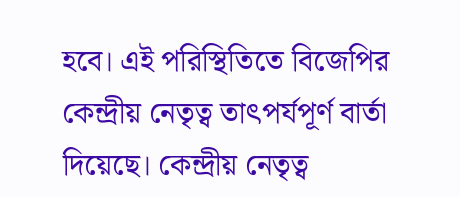হবে। এই পরিস্থিতিতে বিজেপির কেন্দ্রীয় নেতৃত্ব তাৎপর্যপূর্ণ বার্তা দিয়েছে। কেন্দ্রীয় নেতৃত্ব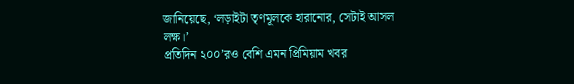জানিয়েছে, ‘লড়াইটা তৃণমূলকে হারানোর, সেটাই আসল লক্ষ।’
প্রতিদিন ২০০’রও বেশি এমন প্রিমিয়াম খবর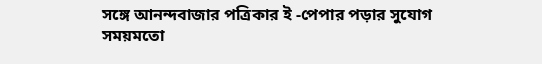সঙ্গে আনন্দবাজার পত্রিকার ই -পেপার পড়ার সুযোগ
সময়মতো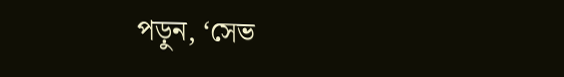পড়ুন, ‘সেভ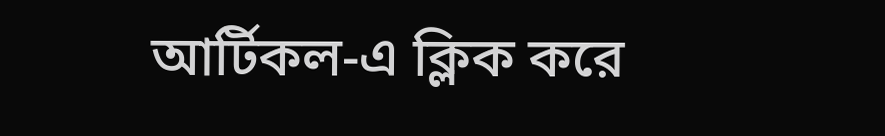আর্টিকল-এ ক্লিক করে